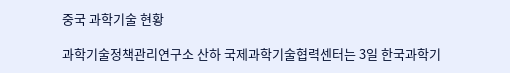중국 과학기술 현황

과학기술정책관리연구소 산하 국제과학기술협력센터는 3일 한국과학기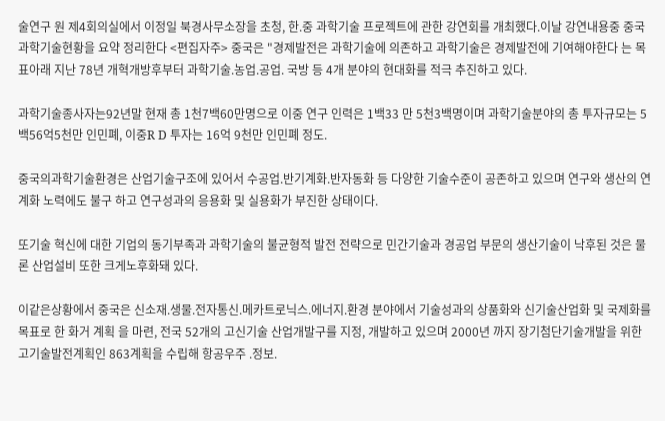술연구 원 제4회의실에서 이정일 북경사무소장을 초청, 한.중 과학기술 프로젝트에 관한 강연회를 개최했다.이날 강연내용중 중국과학기술현황을 요약 정리한다 <편집자주> 중국은 "경제발전은 과학기술에 의존하고 과학기술은 경제발전에 기여해야한다 는 목표아래 지난 78년 개혁개방후부터 과학기술.농업.공업. 국방 등 4개 분야의 현대화를 적극 추진하고 있다.

과학기술종사자는92년말 현재 총 1천7백60만명으로 이중 연구 인력은 1백33 만 5천3백명이며 과학기술분야의 총 투자규모는 5백56억5천만 인민폐, 이중R D 투자는 16억 9천만 인민폐 정도.

중국의과학기술환경은 산업기술구조에 있어서 수공업.반기계화.반자동화 등 다양한 기술수준이 공존하고 있으며 연구와 생산의 연계화 노력에도 불구 하고 연구성과의 응용화 및 실용화가 부진한 상태이다.

또기술 혁신에 대한 기업의 동기부족과 과학기술의 불균형적 발전 전략으로 민간기술과 경공업 부문의 생산기술이 낙후된 것은 물론 산업설비 또한 크게노후화돼 있다.

이같은상황에서 중국은 신소재.생물.전자통신.메카트로닉스.에너지.환경 분야에서 기술성과의 상품화와 신기술산업화 및 국제화를 목표로 한 화거 계획 을 마련, 전국 52개의 고신기술 산업개발구를 지정, 개발하고 있으며 2000년 까지 장기첨단기술개발을 위한 고기술발전계획인 863계획을 수립해 항공우주 .정보.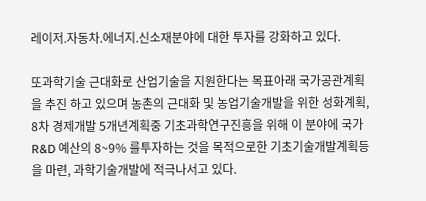레이저.자동차.에너지.신소재분야에 대한 투자를 강화하고 있다.

또과학기술 근대화로 산업기술을 지원한다는 목표아래 국가공관계획을 추진 하고 있으며 농촌의 근대화 및 농업기술개발을 위한 성화계획, 8차 경제개발 5개년계획중 기초과학연구진흥을 위해 이 분야에 국가 R&D 예산의 8~9% 를투자하는 것을 목적으로한 기초기술개발계획등을 마련, 과학기술개발에 적극나서고 있다.